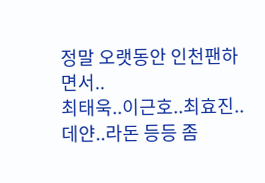정말 오랫동안 인천팬하면서..
최태욱..이근호..최효진..데얀..라돈 등등 좀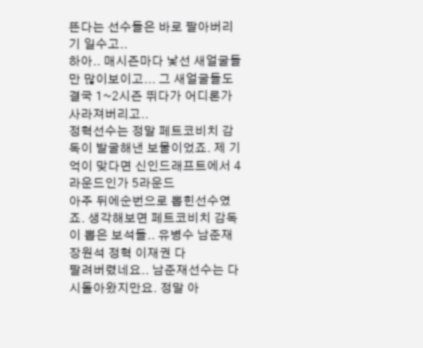뜬다는 선수들은 바로 팔아버리기 일수고..
하아.. 매시즌마다 낯선 새얼굴들만 많이보이고... 그 새얼굴들도 결국 1~2시즌 뛰다가 어디론가 사라져버리고..
정혁선수는 정말 페트코비치 감독이 발굴해낸 보물이었죠. 제 기억이 맞다면 신인드래프트에서 4라운드인가 5라운드
아주 뒤에순번으로 뽑힌선수였죠. 생각해보면 페트코비치 감독이 뽑은 보석들.. 유병수 남준재 장원석 정혁 이재권 다
팔려버렸네요.. 남준재선수는 다시돌아왔지만요. 정말 아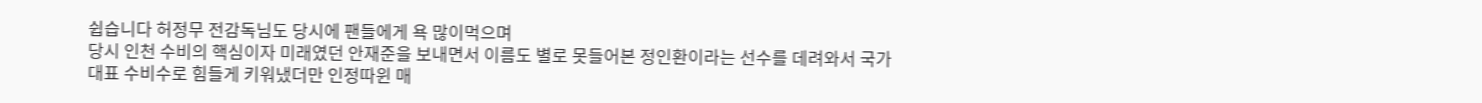쉽습니다 허정무 전감독님도 당시에 팬들에게 욕 많이먹으며
당시 인천 수비의 핵심이자 미래였던 안재준을 보내면서 이름도 별로 못들어본 정인환이라는 선수를 데려와서 국가
대표 수비수로 힘들게 키워냈더만 인정따윈 매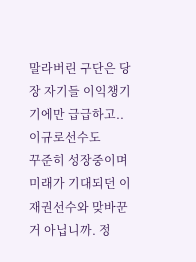말라버린 구단은 당장 자기들 이익챙기기에만 급급하고.. 이규로선수도
꾸준히 성장중이며 미래가 기대되던 이재권선수와 맞바꾼거 아닙니까. 정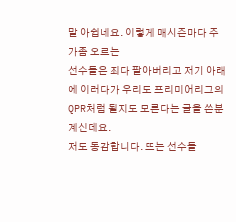말 아쉽네요. 이렇게 매시즌마다 주가좀 오르는
선수들은 죄다 팔아버리고 저기 아래에 이러다가 우리도 프리미어리그의 QPR처럼 될지도 모른다는 글을 쓴분 계신데요.
저도 동감합니다. 뜨는 선수들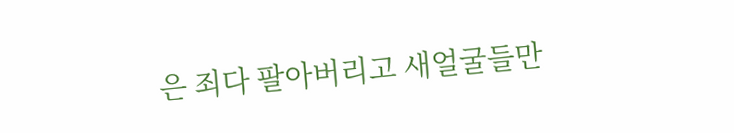은 죄다 팔아버리고 새얼굴들만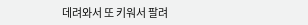데려와서 또 키워서 팔려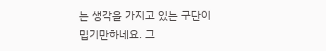는 생각을 가지고 있는 구단이
밉기만하네요. 그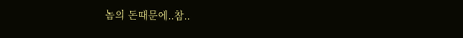놈의 돈때문에..참..